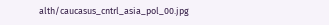alth/caucasus_cntrl_asia_pol_00.jpg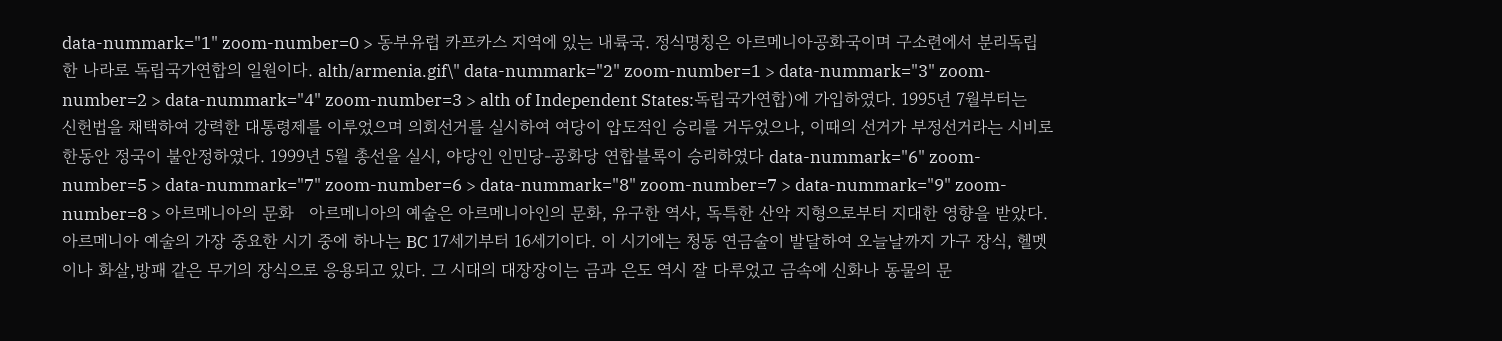data-nummark="1" zoom-number=0 > 동부유럽 카프카스 지역에 있는 내륙국. 정식명칭은 아르메니아공화국이며 구소련에서 분리독립한 나라로 독립국가연합의 일원이다. alth/armenia.gif\" data-nummark="2" zoom-number=1 > data-nummark="3" zoom-number=2 > data-nummark="4" zoom-number=3 > alth of Independent States:독립국가연합)에 가입하였다. 1995년 7월부터는 신헌법을 채택하여 강력한 대통령제를 이루었으며 의회선거를 실시하여 여당이 압도적인 승리를 거두었으나, 이때의 선거가 부정선거라는 시비로 한동안 정국이 불안정하였다. 1999년 5월 총선을 실시, 야당인 인민당-공화당 연합블록이 승리하였다 data-nummark="6" zoom-number=5 > data-nummark="7" zoom-number=6 > data-nummark="8" zoom-number=7 > data-nummark="9" zoom-number=8 > 아르메니아의 문화   아르메니아의 예술은 아르메니아인의 문화, 유구한 역사, 독특한 산악 지형으로부터 지대한 영향을 받았다. 아르메니아 예술의 가장 중요한 시기 중에 하나는 BC 17세기부터 16세기이다. 이 시기에는 청동 연금술이 발달하여 오늘날까지 가구 장식, 헬멧이나 화살,방패 같은 무기의 장식으로 응용되고 있다. 그 시대의 대장장이는 금과 은도 역시 잘 다루었고 금속에 신화나 동물의 문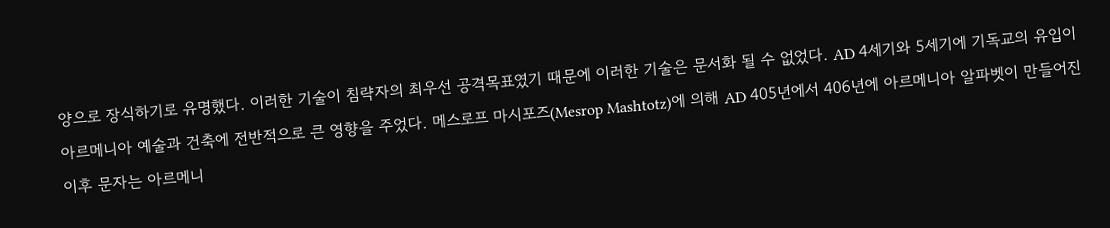양으로 장식하기로 유명했다. 이러한 기술이 침략자의 최우선 공격목표였기 때문에 이러한 기술은 문서화 될 수 없었다. AD 4세기와 5세기에 기독교의 유입이 아르메니아 예술과 건축에 전반적으로 큰 영향을 주었다. 메스로프 마시포즈(Mesrop Mashtotz)에 의해 AD 405년에서 406년에 아르메니아 알파벳이 만들어진 이후 문자는 아르메니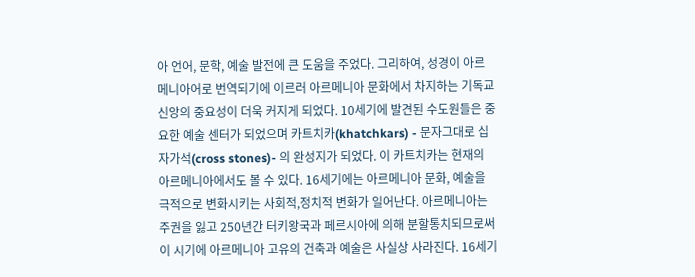아 언어, 문학, 예술 발전에 큰 도움을 주었다. 그리하여, 성경이 아르메니아어로 번역되기에 이르러 아르메니아 문화에서 차지하는 기독교신앙의 중요성이 더욱 커지게 되었다. 10세기에 발견된 수도원들은 중요한 예술 센터가 되었으며 카트치카(khatchkars) - 문자그대로 십자가석(cross stones)- 의 완성지가 되었다. 이 카트치카는 현재의 아르메니아에서도 볼 수 있다. 16세기에는 아르메니아 문화, 예술을 극적으로 변화시키는 사회적,정치적 변화가 일어난다. 아르메니아는 주권을 잃고 250년간 터키왕국과 페르시아에 의해 분할통치되므로써 이 시기에 아르메니아 고유의 건축과 예술은 사실상 사라진다. 16세기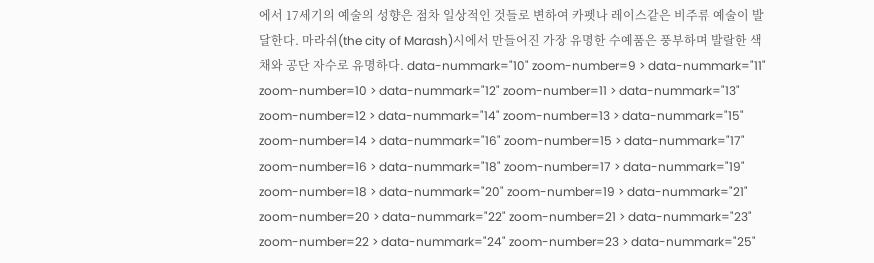에서 17세기의 예술의 성향은 점차 일상적인 것들로 변하여 카펫나 레이스같은 비주류 예술이 발달한다. 마라쉬(the city of Marash)시에서 만들어진 가장 유명한 수예품은 풍부하며 발랄한 색채와 공단 자수로 유명하다. data-nummark="10" zoom-number=9 > data-nummark="11" zoom-number=10 > data-nummark="12" zoom-number=11 > data-nummark="13" zoom-number=12 > data-nummark="14" zoom-number=13 > data-nummark="15" zoom-number=14 > data-nummark="16" zoom-number=15 > data-nummark="17" zoom-number=16 > data-nummark="18" zoom-number=17 > data-nummark="19" zoom-number=18 > data-nummark="20" zoom-number=19 > data-nummark="21" zoom-number=20 > data-nummark="22" zoom-number=21 > data-nummark="23" zoom-number=22 > data-nummark="24" zoom-number=23 > data-nummark="25"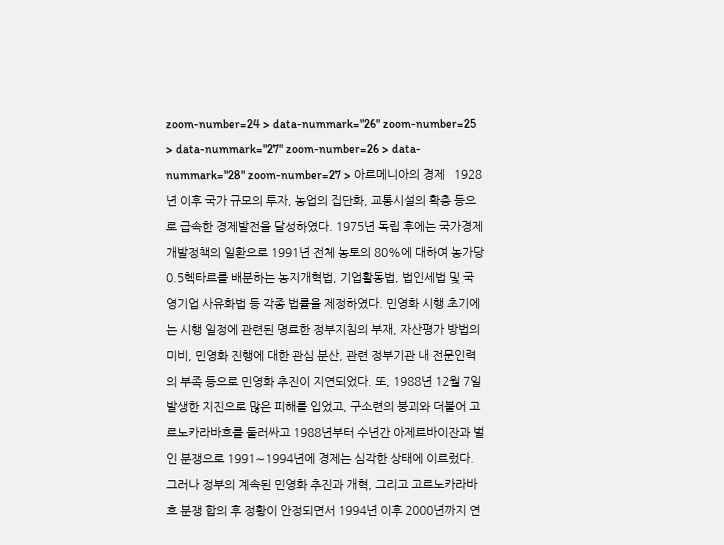zoom-number=24 > data-nummark="26" zoom-number=25 > data-nummark="27" zoom-number=26 > data-nummark="28" zoom-number=27 > 아르메니아의 경제   1928년 이후 국가 규모의 투자, 농업의 집단화, 교통시설의 확충 등으로 급속한 경제발전을 달성하였다. 1975년 독립 후에는 국가경제개발정책의 일환으로 1991년 전체 농토의 80%에 대하여 농가당 0.5헥타르를 배분하는 농지개혁법, 기업활동법, 법인세법 및 국영기업 사유화법 등 각종 법률을 제정하였다. 민영화 시행 초기에는 시행 일정에 관련된 명료한 정부지침의 부재, 자산평가 방법의 미비, 민영화 진행에 대한 관심 분산, 관련 정부기관 내 전문인력의 부족 등으로 민영화 추진이 지연되었다. 또, 1988년 12월 7일 발생한 지진으로 많은 피해를 입었고, 구소련의 붕괴와 더불어 고르노카라바흐를 둘러싸고 1988년부터 수년간 아제르바이잔과 벌인 분쟁으로 1991∼1994년에 경제는 심각한 상태에 이르렀다. 그러나 정부의 계속된 민영화 추진과 개혁, 그리고 고르노카라바흐 분쟁 합의 후 정황이 안정되면서 1994년 이후 2000년까지 연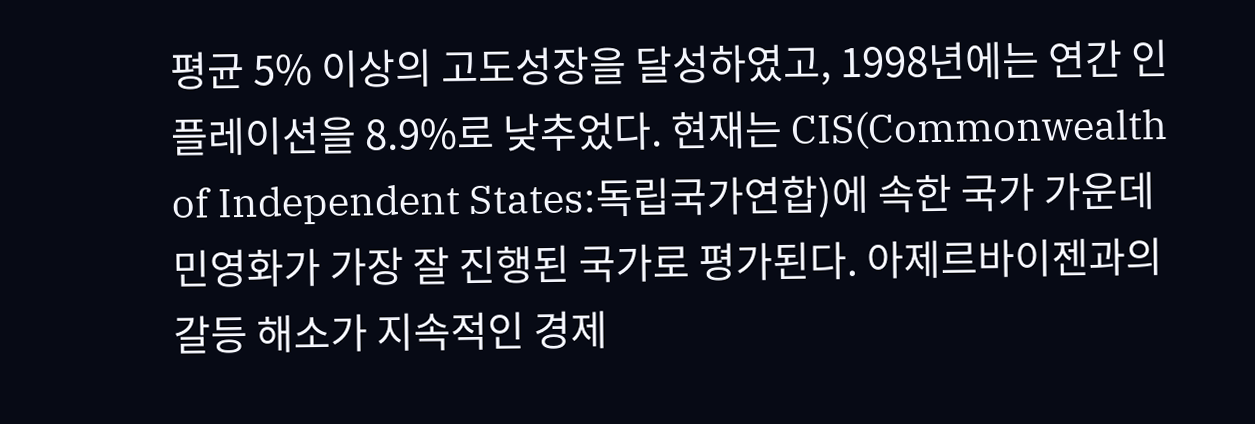평균 5% 이상의 고도성장을 달성하였고, 1998년에는 연간 인플레이션을 8.9%로 낮추었다. 현재는 CIS(Commonwealth of Independent States:독립국가연합)에 속한 국가 가운데 민영화가 가장 잘 진행된 국가로 평가된다. 아제르바이젠과의 갈등 해소가 지속적인 경제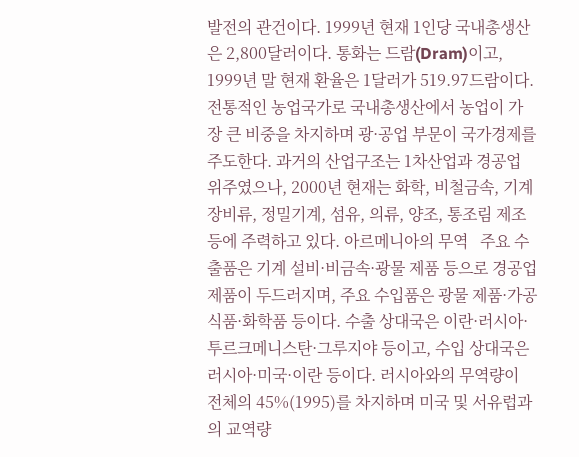발전의 관건이다. 1999년 현재 1인당 국내총생산은 2,800달러이다. 통화는 드람(Dram)이고, 1999년 말 현재 환율은 1달러가 519.97드람이다. 전통적인 농업국가로 국내총생산에서 농업이 가장 큰 비중을 차지하며 광·공업 부문이 국가경제를 주도한다. 과거의 산업구조는 1차산업과 경공업 위주였으나, 2000년 현재는 화학, 비철금속, 기계장비류, 정밀기계, 섬유, 의류, 양조, 통조림 제조 등에 주력하고 있다. 아르메니아의 무역   주요 수출품은 기계 설비·비금속·광물 제품 등으로 경공업제품이 두드러지며, 주요 수입품은 광물 제품·가공식품·화학품 등이다. 수출 상대국은 이란·러시아·투르크메니스탄·그루지야 등이고, 수입 상대국은 러시아·미국·이란 등이다. 러시아와의 무역량이 전체의 45%(1995)를 차지하며 미국 및 서유럽과의 교역량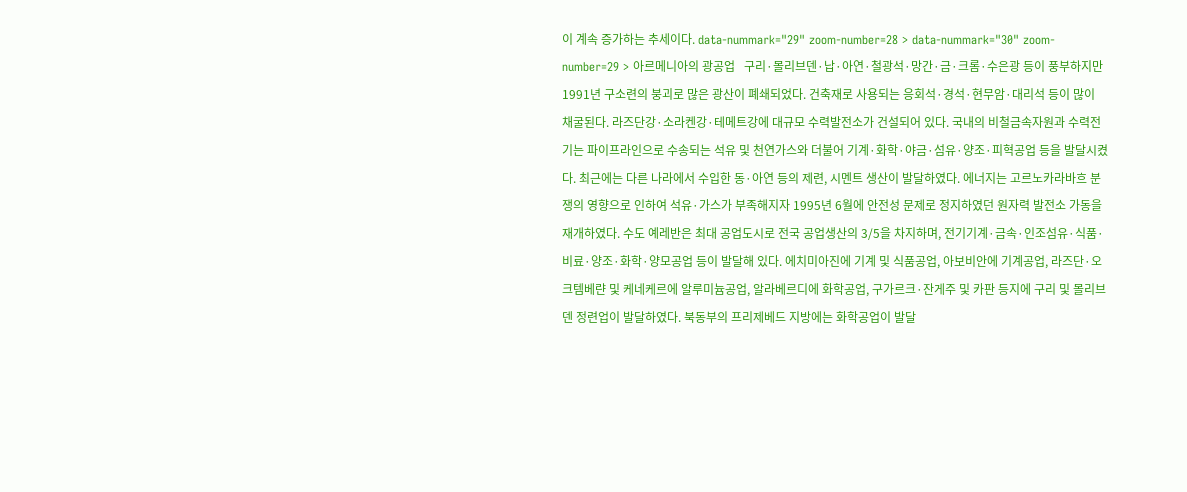이 계속 증가하는 추세이다. data-nummark="29" zoom-number=28 > data-nummark="30" zoom-number=29 > 아르메니아의 광공업   구리·몰리브덴·납·아연·철광석·망간·금·크롬·수은광 등이 풍부하지만 1991년 구소련의 붕괴로 많은 광산이 폐쇄되었다. 건축재로 사용되는 응회석·경석·현무암·대리석 등이 많이 채굴된다. 라즈단강·소라켄강·테메트강에 대규모 수력발전소가 건설되어 있다. 국내의 비철금속자원과 수력전기는 파이프라인으로 수송되는 석유 및 천연가스와 더불어 기계·화학·야금·섬유·양조·피혁공업 등을 발달시켰다. 최근에는 다른 나라에서 수입한 동·아연 등의 제련, 시멘트 생산이 발달하였다. 에너지는 고르노카라바흐 분쟁의 영향으로 인하여 석유·가스가 부족해지자 1995년 6월에 안전성 문제로 정지하였던 원자력 발전소 가동을 재개하였다. 수도 예레반은 최대 공업도시로 전국 공업생산의 3/5을 차지하며, 전기기계·금속·인조섬유·식품·비료·양조·화학·양모공업 등이 발달해 있다. 에치미아진에 기계 및 식품공업, 아보비안에 기계공업, 라즈단·오크템베랸 및 케네케르에 알루미늄공업, 알라베르디에 화학공업, 구가르크·잔게주 및 카판 등지에 구리 및 몰리브덴 정련업이 발달하였다. 북동부의 프리제베드 지방에는 화학공업이 발달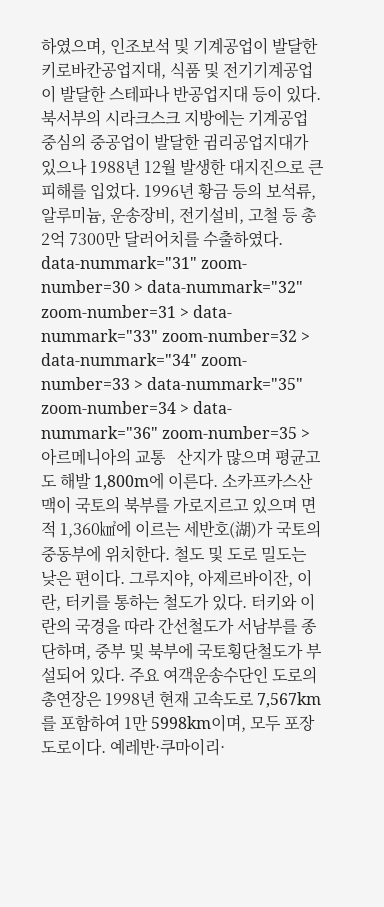하였으며, 인조보석 및 기계공업이 발달한 키로바칸공업지대, 식품 및 전기기계공업이 발달한 스테파나 반공업지대 등이 있다. 북서부의 시라크스크 지방에는 기계공업 중심의 중공업이 발달한 귐리공업지대가 있으나 1988년 12월 발생한 대지진으로 큰 피해를 입었다. 1996년 황금 등의 보석류, 알루미늄, 운송장비, 전기설비, 고철 등 총 2억 7300만 달러어치를 수출하였다.   data-nummark="31" zoom-number=30 > data-nummark="32" zoom-number=31 > data-nummark="33" zoom-number=32 > data-nummark="34" zoom-number=33 > data-nummark="35" zoom-number=34 > data-nummark="36" zoom-number=35 > 아르메니아의 교통   산지가 많으며 평균고도 해발 1,800m에 이른다. 소카프카스산맥이 국토의 북부를 가로지르고 있으며 면적 1,360㎢에 이르는 세반호(湖)가 국토의 중동부에 위치한다. 철도 및 도로 밀도는 낮은 편이다. 그루지야, 아제르바이잔, 이란, 터키를 통하는 철도가 있다. 터키와 이란의 국경을 따라 간선철도가 서남부를 종단하며, 중부 및 북부에 국토횡단철도가 부설되어 있다. 주요 여객운송수단인 도로의 총연장은 1998년 현재 고속도로 7,567km를 포함하여 1만 5998km이며, 모두 포장도로이다. 예레반·쿠마이리·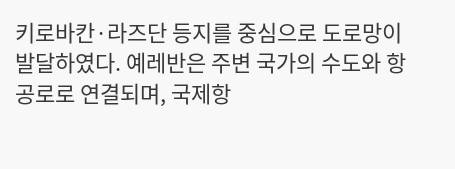키로바칸·라즈단 등지를 중심으로 도로망이 발달하였다. 예레반은 주변 국가의 수도와 항공로로 연결되며, 국제항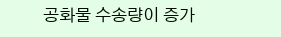공화물 수송량이 증가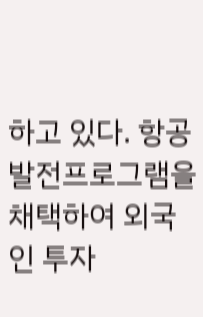하고 있다. 항공발전프로그램을 채택하여 외국인 투자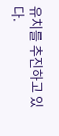유치를 추진하고 있다.